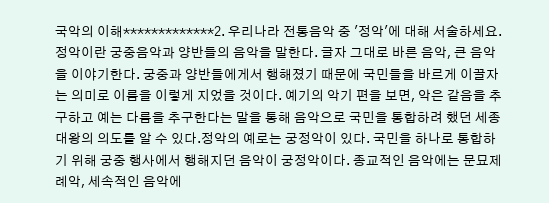국악의 이해*************2. 우리나라 전통음악 중 '정악'에 대해 서술하세요.정악이란 궁중음악과 양반들의 음악을 말한다. 글자 그대로 바른 음악, 큰 음악을 이야기한다. 궁중과 양반들에게서 행해졌기 때문에 국민들을 바르게 이끌자는 의미로 이름을 이렇게 지었을 것이다. 예기의 악기 편을 보면, 악은 같음을 추구하고 예는 다름을 추구한다는 말을 통해 음악으로 국민을 통합하려 했던 세종대왕의 의도를 알 수 있다.정악의 예로는 궁정악이 있다. 국민을 하나로 통합하기 위해 궁중 행사에서 행해지던 음악이 궁정악이다. 종교적인 음악에는 문묘제례악, 세속적인 음악에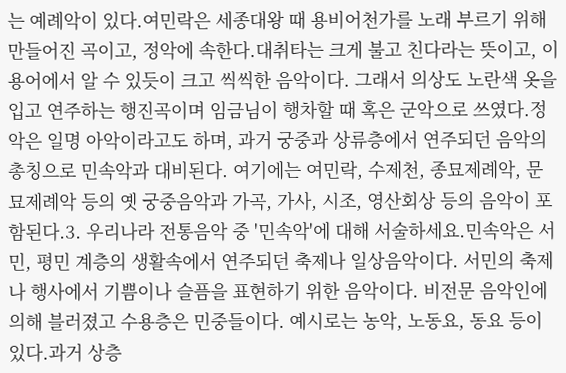는 예례악이 있다.여민락은 세종대왕 때 용비어천가를 노래 부르기 위해 만들어진 곡이고, 정악에 속한다.대취타는 크게 불고 친다라는 뜻이고, 이 용어에서 알 수 있듯이 크고 씩씩한 음악이다. 그래서 의상도 노란색 옷을 입고 연주하는 행진곡이며 임금님이 행차할 때 혹은 군악으로 쓰였다.정악은 일명 아악이라고도 하며, 과거 궁중과 상류층에서 연주되던 음악의 총칭으로 민속악과 대비된다. 여기에는 여민락, 수제천, 종묘제례악, 문묘제례악 등의 옛 궁중음악과 가곡, 가사, 시조, 영산회상 등의 음악이 포함된다.3. 우리나라 전통음악 중 '민속악'에 대해 서술하세요.민속악은 서민, 평민 계층의 생활속에서 연주되던 축제나 일상음악이다. 서민의 축제나 행사에서 기쁨이나 슬픔을 표현하기 위한 음악이다. 비전문 음악인에 의해 블러졌고 수용층은 민중들이다. 예시로는 농악, 노동요, 동요 등이 있다.과거 상층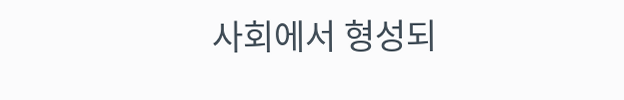사회에서 형성되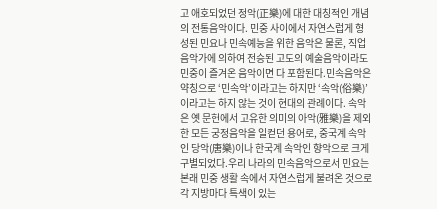고 애호되었던 정악(正樂)에 대한 대칭적인 개념의 전통음악이다. 민중 사이에서 자연스럽게 형성된 민요나 민속예능을 위한 음악은 물론, 직업 음악가에 의하여 전승된 고도의 예술음악이라도 민중이 즐겨온 음악이면 다 포함된다.민속음악은 약칭으로 ‘민속악’이라고는 하지만 ‘속악(俗樂)’이라고는 하지 않는 것이 현대의 관례이다. 속악은 옛 문헌에서 고유한 의미의 아악(雅樂)을 제외한 모든 궁정음악을 일컫던 용어로, 중국계 속악인 당악(唐樂)이나 한국계 속악인 향악으로 크게 구별되었다.우리 나라의 민속음악으로서 민요는 본래 민중 생활 속에서 자연스럽게 불려온 것으로 각 지방마다 특색이 있는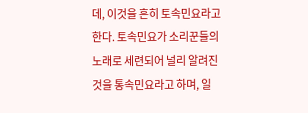데, 이것을 흔히 토속민요라고 한다. 토속민요가 소리꾼들의 노래로 세련되어 널리 알려진 것을 통속민요라고 하며, 일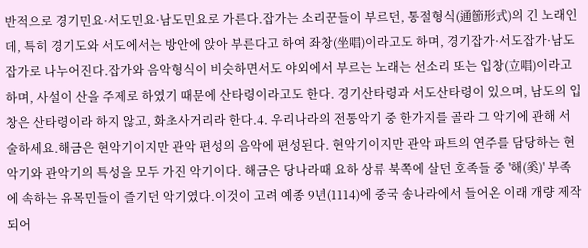반적으로 경기민요·서도민요·남도민요로 가른다.잡가는 소리꾼들이 부르던, 통절형식(通節形式)의 긴 노래인데, 특히 경기도와 서도에서는 방안에 앉아 부른다고 하여 좌창(坐唱)이라고도 하며, 경기잡가·서도잡가·남도잡가로 나누어진다.잡가와 음악형식이 비슷하면서도 야외에서 부르는 노래는 선소리 또는 입창(立唱)이라고 하며, 사설이 산을 주제로 하였기 때문에 산타령이라고도 한다. 경기산타령과 서도산타령이 있으며, 남도의 입창은 산타령이라 하지 않고, 화초사거리라 한다.4. 우리나라의 전통악기 중 한가지를 골라 그 악기에 관해 서술하세요.해금은 현악기이지만 관악 편성의 음악에 편성된다. 현악기이지만 관악 파트의 연주를 담당하는 현악기와 관악기의 특성을 모두 가진 악기이다. 해금은 당나라때 요하 상류 북쪽에 살던 호족들 중 '해(奚)' 부족에 속하는 유목민들이 즐기던 악기였다.이것이 고려 예종 9년(1114)에 중국 송나라에서 들어온 이래 개량 제작되어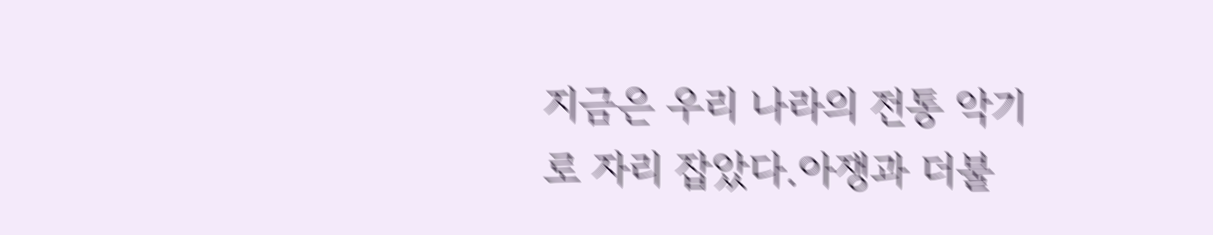지금은 우리 나라의 전통 악기로 자리 잡았다.아쟁과 더불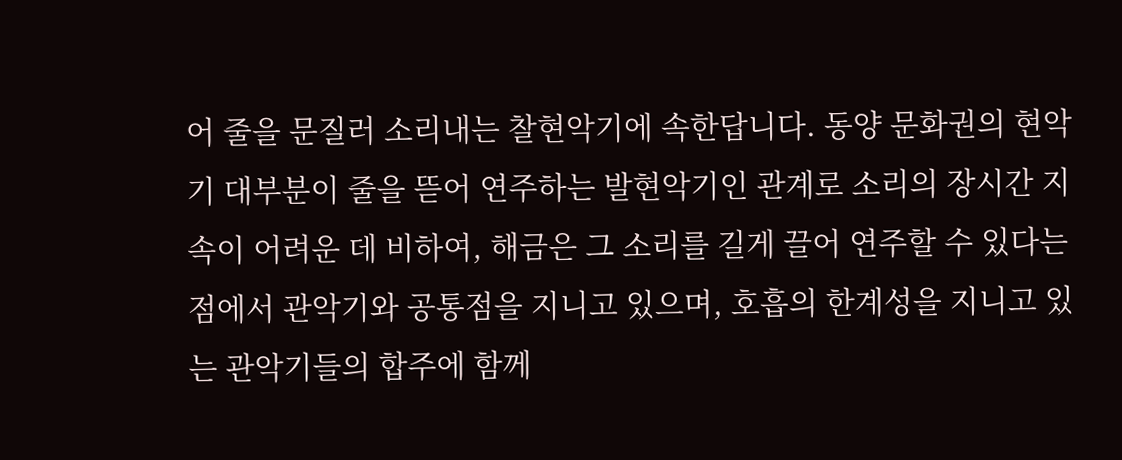어 줄을 문질러 소리내는 찰현악기에 속한답니다. 동양 문화권의 현악기 대부분이 줄을 뜯어 연주하는 발현악기인 관계로 소리의 장시간 지속이 어려운 데 비하여, 해금은 그 소리를 길게 끌어 연주할 수 있다는 점에서 관악기와 공통점을 지니고 있으며, 호흡의 한계성을 지니고 있는 관악기들의 합주에 함께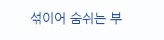섞이어 숨쉬는 부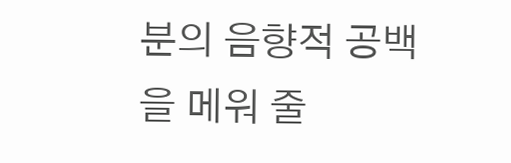분의 음향적 공백을 메워 줄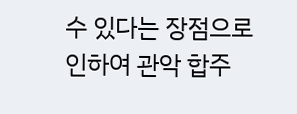수 있다는 장점으로 인하여 관악 합주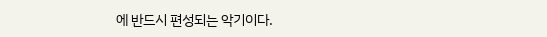에 반드시 편성되는 악기이다.